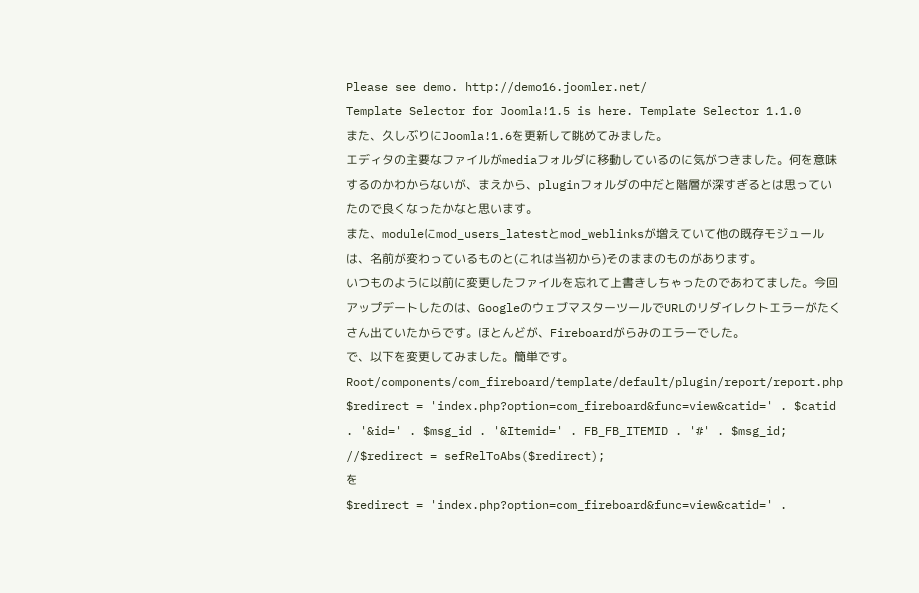Please see demo. http://demo16.joomler.net/
Template Selector for Joomla!1.5 is here. Template Selector 1.1.0
また、久しぶりにJoomla!1.6を更新して眺めてみました。
エディタの主要なファイルがmediaフォルダに移動しているのに気がつきました。何を意味するのかわからないが、まえから、pluginフォルダの中だと階層が深すぎるとは思っていたので良くなったかなと思います。
また、moduleにmod_users_latestとmod_weblinksが増えていて他の既存モジュールは、名前が変わっているものと(これは当初から)そのままのものがあります。
いつものように以前に変更したファイルを忘れて上書きしちゃったのであわてました。今回アップデートしたのは、GoogleのウェブマスターツールでURLのリダイレクトエラーがたくさん出ていたからです。ほとんどが、Fireboardがらみのエラーでした。
で、以下を変更してみました。簡単です。
Root/components/com_fireboard/template/default/plugin/report/report.php
$redirect = 'index.php?option=com_fireboard&func=view&catid=' . $catid . '&id=' . $msg_id . '&Itemid=' . FB_FB_ITEMID . '#' . $msg_id;
//$redirect = sefRelToAbs($redirect);
を
$redirect = 'index.php?option=com_fireboard&func=view&catid=' .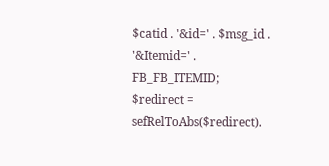$catid . '&id=' . $msg_id . '&Itemid=' . FB_FB_ITEMID;
$redirect = sefRelToAbs($redirect).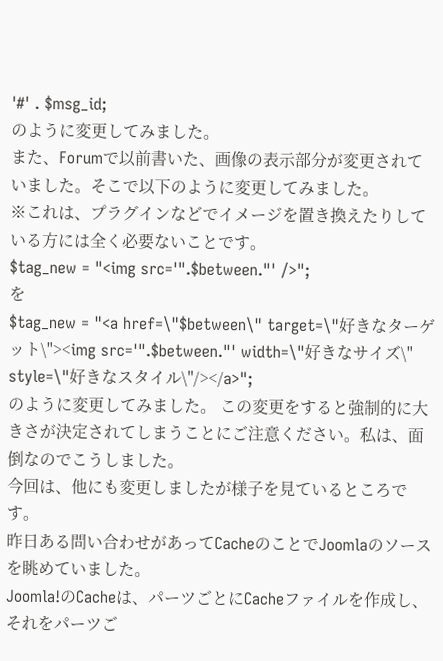'#' . $msg_id;
のように変更してみました。
また、Forumで以前書いた、画像の表示部分が変更されていました。そこで以下のように変更してみました。
※これは、プラグインなどでイメージを置き換えたりしている方には全く必要ないことです。
$tag_new = "<img src='".$between."' />";
を
$tag_new = "<a href=\"$between\" target=\"好きなターゲット\"><img src='".$between."' width=\"好きなサイズ\" style=\"好きなスタイル\"/></a>";
のように変更してみました。 この変更をすると強制的に大きさが決定されてしまうことにご注意ください。私は、面倒なのでこうしました。
今回は、他にも変更しましたが様子を見ているところです。
昨日ある問い合わせがあってCacheのことでJoomlaのソースを眺めていました。
Joomla!のCacheは、パーツごとにCacheファイルを作成し、それをパーツご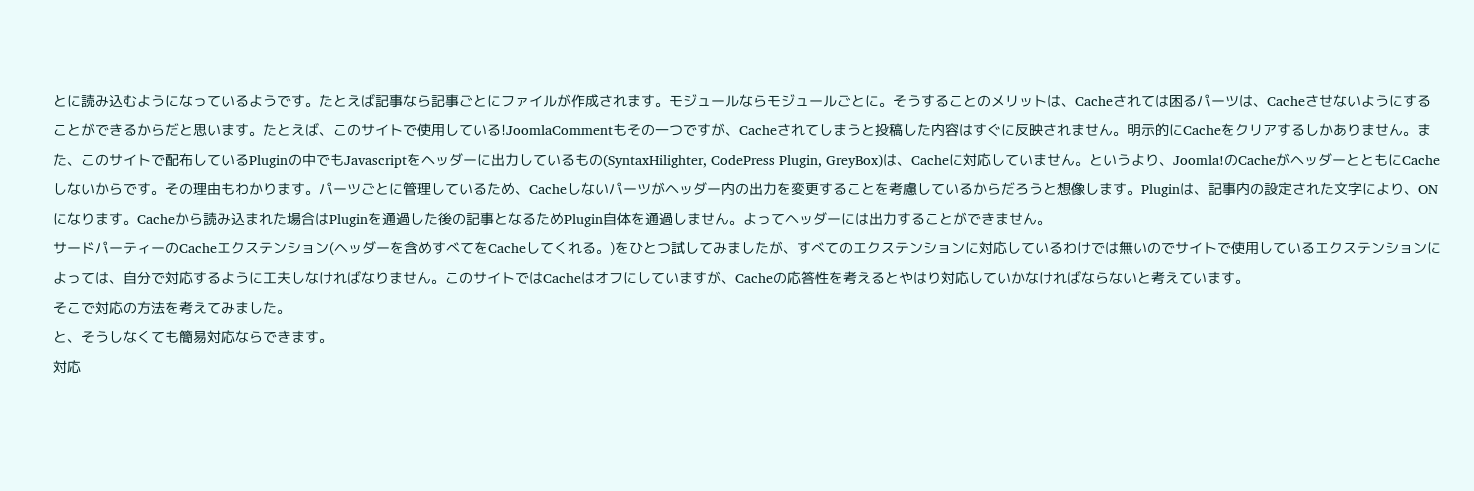とに読み込むようになっているようです。たとえば記事なら記事ごとにファイルが作成されます。モジュールならモジュールごとに。そうすることのメリットは、Cacheされては困るパーツは、Cacheさせないようにすることができるからだと思います。たとえば、このサイトで使用している!JoomlaCommentもその一つですが、Cacheされてしまうと投稿した内容はすぐに反映されません。明示的にCacheをクリアするしかありません。また、このサイトで配布しているPluginの中でもJavascriptをヘッダーに出力しているもの(SyntaxHilighter, CodePress Plugin, GreyBox)は、Cacheに対応していません。というより、Joomla!のCacheがヘッダーとともにCacheしないからです。その理由もわかります。パーツごとに管理しているため、Cacheしないパーツがヘッダー内の出力を変更することを考慮しているからだろうと想像します。Pluginは、記事内の設定された文字により、ONになります。Cacheから読み込まれた場合はPluginを通過した後の記事となるためPlugin自体を通過しません。よってヘッダーには出力することができません。
サードパーティーのCacheエクステンション(ヘッダーを含めすべてをCacheしてくれる。)をひとつ試してみましたが、すべてのエクステンションに対応しているわけでは無いのでサイトで使用しているエクステンションによっては、自分で対応するように工夫しなければなりません。このサイトではCacheはオフにしていますが、Cacheの応答性を考えるとやはり対応していかなければならないと考えています。
そこで対応の方法を考えてみました。
と、そうしなくても簡易対応ならできます。
対応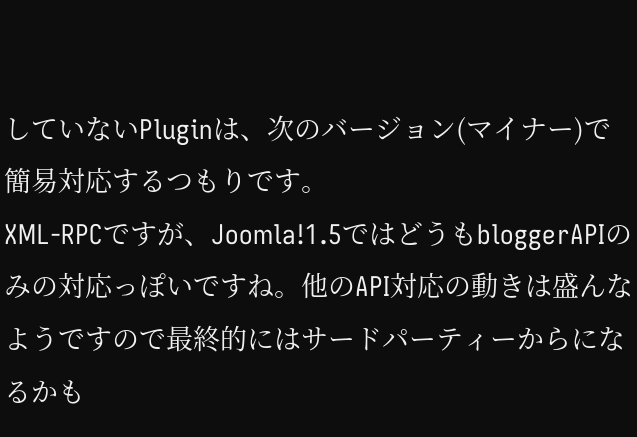していないPluginは、次のバージョン(マイナー)で簡易対応するつもりです。
XML-RPCですが、Joomla!1.5ではどうもbloggerAPIのみの対応っぽいですね。他のAPI対応の動きは盛んなようですので最終的にはサードパーティーからになるかも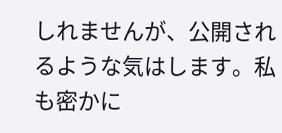しれませんが、公開されるような気はします。私も密かに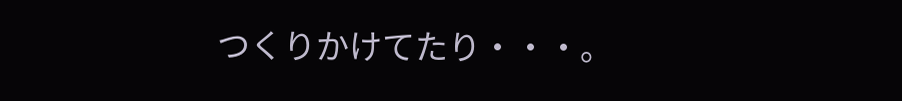つくりかけてたり・・・。